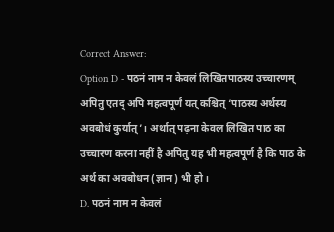Correct Answer:
Option D - पठनं नाम न केवलं लिखितपाठस्य उच्चारणम् अपितु एतद् अपि महत्वपूर्णं यत् कश्चित् ‘पाठस्य अर्थस्य अवबोधं कुर्यात्’। अर्थात् पढ़ना केवल लिखित पाठ का उच्चारण करना नहीं है अपितु यह भी महत्वपूर्ण है कि पाठ के अर्थ का अवबोधन (ज्ञान) भी हो।
D. पठनं नाम न केवलं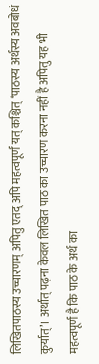लिखितपाठस्य उच्चारणम् अपितु एतद् अपि महत्वपूर्णं यत् कश्चित् ‘पाठस्य अर्थस्य अवबोधं कुर्यात्’। अर्थात् पढ़ना केवल लिखित पाठ का उच्चारण करना नहीं है अपितु यह भी महत्वपूर्ण है कि पाठ के अर्थ का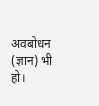अवबोधन (ज्ञान) भी हो।